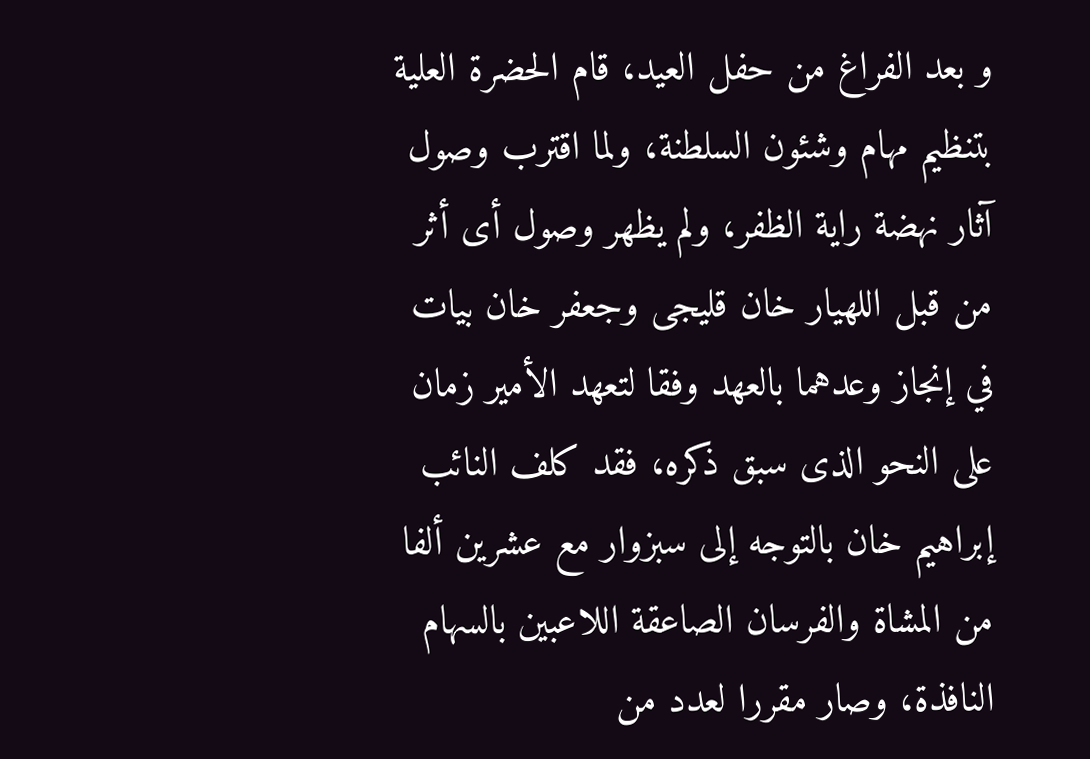و بعد الفراغ من حفل العيد، قام الحضرة العلية بتنظيم مهام وشئون السلطنة، ولما اقترب وصول آثار نهضة راية الظفر، ولم يظهر وصول أى أثر من قبل اللهيار خان قليجى وجعفر خان بيات في إنجاز وعدهما بالعهد وفقا لتعهد الأمير زمان على النحو الذى سبق ذكره، فقد كلف النائب إبراهيم خان بالتوجه إلى سبزوار مع عشرين ألفا من المشاة والفرسان الصاعقة اللاعبين بالسهام النافذة، وصار مقررا لعدد من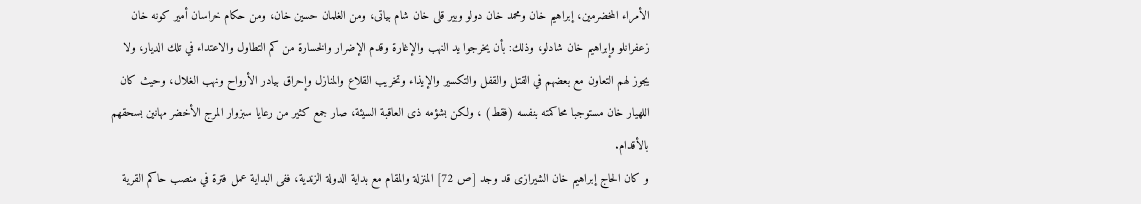الأمراء المخضرمين، إبراهيم خان ومحمد خان دولو وبير قلى خان شام بياتى، ومن الغلمان حسين خان، ومن حكام خراسان أمير كونه خان زعفرانلو وإبراهيم خان شادلو، وذلك: بأن يخرجوا يد النهب والإغارة وقدم الإضرار والخسارة من كم التطاول والاعتداء في تلك الديار، ولا يجوز لهم التعاون مع بعضهم في القتل والقفل والتكسير والإيذاء وتخريب القلاع والمنازل وإحراق بيادر الأرواح ونهب الغلال، وحيث كان اللهيار خان مستوجبا محاكمته بنفسه (فقط) ، ولكن بشؤمه ذى العاقبة السيئة، صار جمع كثير من رعايا سبزوار المرج الأخضر مهانين بسحقهم بالأقدام.
و كان الحاج إبراهيم خان الشيرازى قد وجد [ص 72] المنزلة والمقام مع بداية الدولة الزندية، ففى البداية عمل فترة في منصب حاكم القرية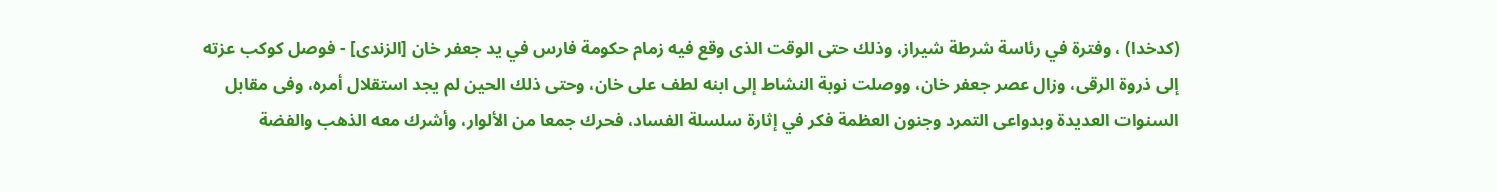(كدخدا) ، وفترة في رئاسة شرطة شيراز، وذلك حتى الوقت الذى وقع فيه زمام حكومة فارس في يد جعفر خان [الزندى] - فوصل كوكب عزته إلى ذروة الرقى، وزال عصر جعفر خان، ووصلت نوبة النشاط إلى ابنه لطف على خان، وحتى ذلك الحين لم يجد استقلال أمره، وفى مقابل السنوات العديدة وبدواعى التمرد وجنون العظمة فكر في إثارة سلسلة الفساد، فحرك جمعا من الألوار، وأشرك معه الذهب والفضة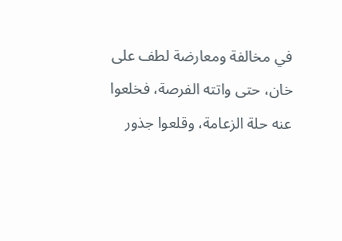في مخالفة ومعارضة لطف على خان، حتى واتته الفرصة، فخلعوا عنه حلة الزعامة، وقلعوا جذور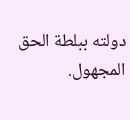دولته ببلطة الحق المجهول.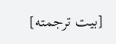[بيت ترجمته]